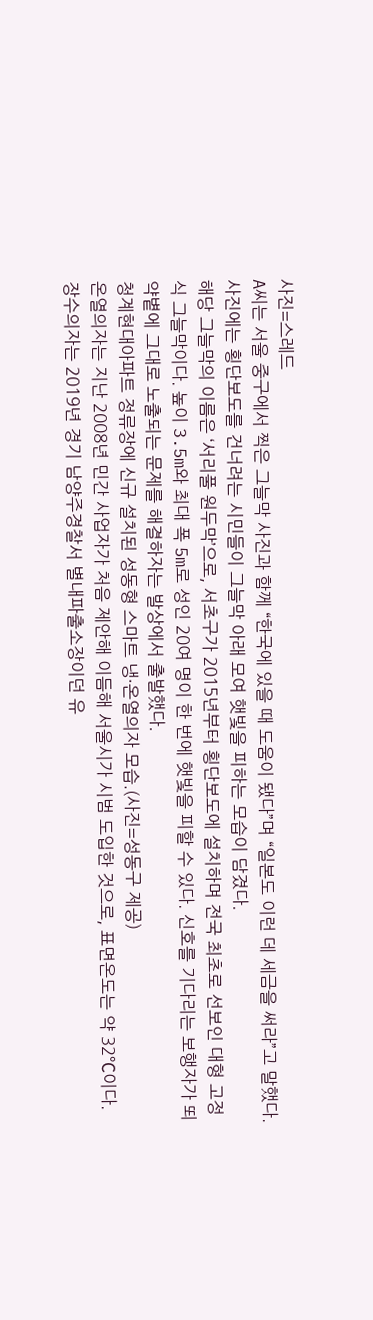사진=스레드
A씨는 서울 중구에서 찍은 그늘막 사진과 함께 “한국에 있을 때 도움이 됐다”며 “일본도 이런 데 세금을 써라”고 말했다. 사진에는 횡단보도를 건너려는 시민들이 그늘막 아래 모여 햇빛을 피하는 모습이 담겼다.
해당 그늘막의 이름은 ‘서리풀 원두막’으로, 서초구가 2015년부터 횡단보도에 설치하며 전국 최초로 선보인 대형 고정식 그늘막이다. 높이 3.5m와 최대 폭 5m로 성인 20여 명이 한 번에 햇빛을 피할 수 있다. 신호를 기다리는 보행자가 뙤약볕에 그대로 노출되는 문제를 해결하자는 발상에서 출발했다.
청계현대아파트 정류장에 신규 설치된 성동형 스마트 냉·온열의자 모습.(사진=성동구 제공)
온열의자는 지난 2008년 민간 사업자가 처음 제안해 이듬해 서울시가 시범 도입한 것으로, 표면온도는 약 32℃이다.
장수의자는 2019년 경기 남양주경찰서 별내파출소장이던 유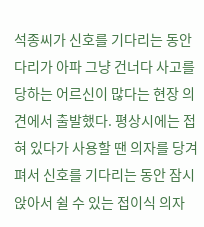석종씨가 신호를 기다리는 동안 다리가 아파 그냥 건너다 사고를 당하는 어르신이 많다는 현장 의견에서 출발했다. 평상시에는 접혀 있다가 사용할 땐 의자를 당겨 펴서 신호를 기다리는 동안 잠시 앉아서 쉴 수 있는 접이식 의자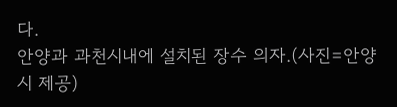다.
안양과 과천시내에 설치된 장수 의자.(사진=안양시 제공)